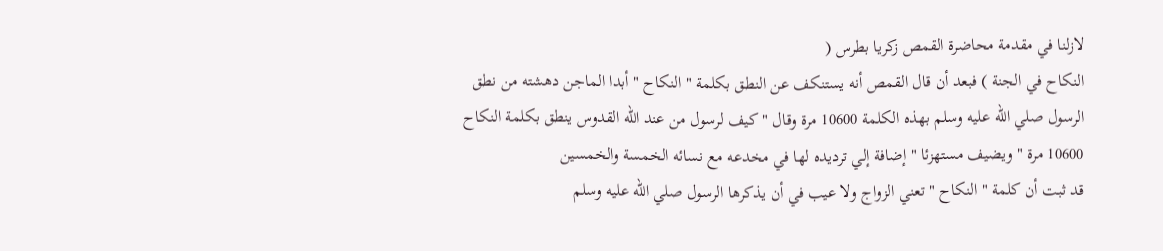لازلنا في مقدمة محاضرة القمص زكريا بطرس (
النكاح في الجنة ) فبعد أن قال القمص أنه يستنكف عن النطق بكلمة " النكاح " أبدا الماجن دهشته من نطق الرسول صلي الله عليه وسلم بهذه الكلمة 10600 مرة وقال " كيف لرسول من عند الله القدوس ينطق بكلمة النكاح 10600 مرة " ويضيف مستهزئا " إضافة إلي ترديده لها في مخدعه مع نسائه الخمسة والخمسين
قد ثبت أن كلمة " النكاح " تعني الزواج ولا عيب في أن يذكرها الرسول صلي الله عليه وسلم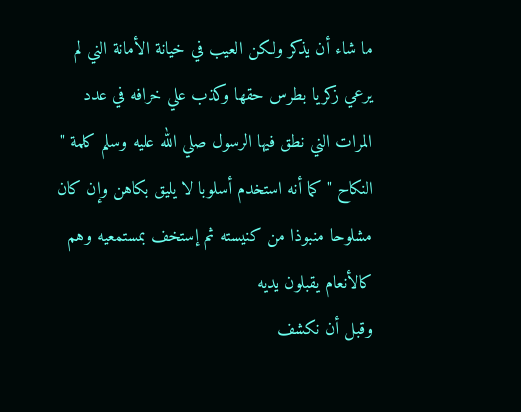ما شاء أن يذكر ولكن العيب في خيانة الأمانة الني لم يرعي زكريا بطرس حقها وكذب علي خرافه في عدد المرات الني نطق فيها الرسول صلي الله عليه وسلم كلمة " النكاح " كما أنه استخدم أسلوبا لا يليق بكاهن وإن كان مشلوحا منبوذا من كنيسته ثم إستخف بمستمعيه وهم كالأنعام يقبلون يديه
وقبل أن نكشف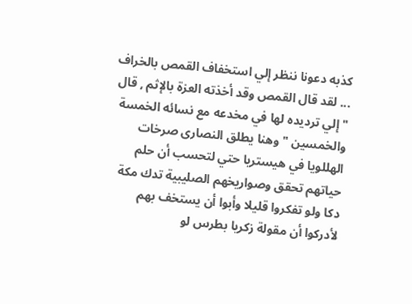كذبه دعونا ننظر إلي استخفاف القمص بالخراف ... لقد قال القمص وقد أخذته العزة بالإثم , قال " إلي ترديده لها في مخدعه مع نسائه الخمسة والخمسين " وهنا يطلق النصارى صرخات الهللويا في هيستريا حتي لتحسب أن حلم حياتهم تحقق وصواريخهم الصليبية تدك مكة دكا ولو تفكروا قليلا وأبوا أن يستخف بهم لأدركوا أن مقولة زكريا بطرس لو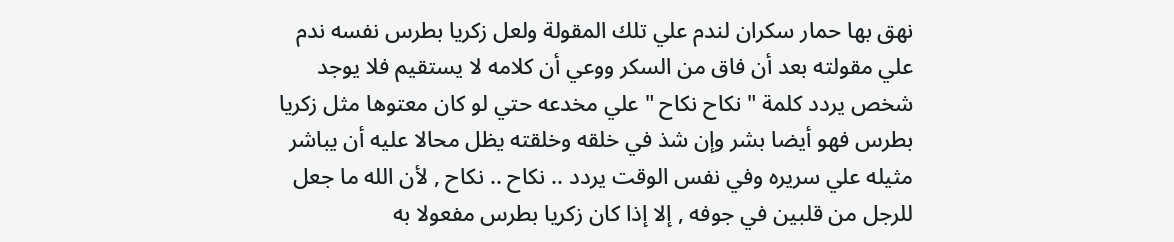نهق بها حمار سكران لندم علي تلك المقولة ولعل زكريا بطرس نفسه ندم علي مقولته بعد أن فاق من السكر ووعي أن كلامه لا يستقيم فلا يوجد شخص يردد كلمة " نكاح نكاح " علي مخدعه حتي لو كان معتوها مثل زكريا بطرس فهو أيضا بشر وإن شذ في خلقه وخلقته يظل محالا عليه أن يباشر مثيله علي سريره وفي نفس الوقت يردد .. نكاح .. نكاح , لأن الله ما جعل للرجل من قلبين في جوفه , إلا إذا كان زكريا بطرس مفعولا به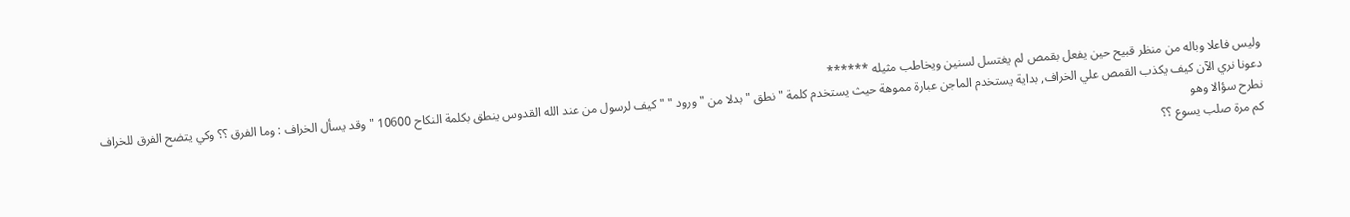وليس فاعلا وباله من منظر قبيح حين يفعل بقمص لم يغتسل لسنين ويخاطب مثيله ******
دعونا نري الآن كيف يكذب القمص علي الخراف, بداية يستخدم الماجن عبارة مموهة حيث يستخدم كلمة " نطق " بدلا من " ورود " " كيف لرسول من عند الله القدوس ينطق بكلمة النكاح 10600 " وقد يسأل الخراف : وما الفرق ؟؟ وكي يتضح الفرق للخراف نطرح سؤالا وهو
كم مرة صلب يسوع ؟؟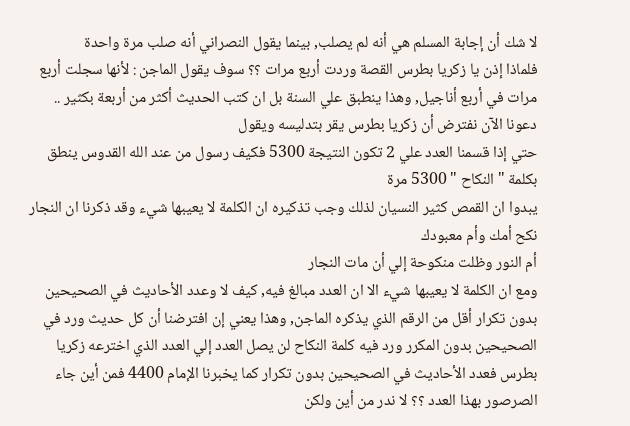لا شك أن إجابة المسلم هي أنه لم يصلب, بينما يقول النصراني أنه صلب مرة واحدة
فلماذا إذن يا زكريا بطرس القصة وردت أربع مرات ؟؟ سوف يقول الماجن : لأنها سجلت أربع مرات في أربع أناجيل, وهذا ينطبق علي السنة بل ان كتب الحديث أكثر من أربعة بكثير ..
دعونا الآن نفترض أن زكريا بطرس يقر بتدليسه ويقول
حتي إذا قسمنا العدد علي 2 تكون النتيجة 5300 فكيف رسول من عند الله القدوس ينطق بكلمة " النكاح " 5300 مرة
يبدوا ان القمص كثير النسيان لذلك وجب تذكيره ان الكلمة لا يعيبها شيء وقد ذكرنا ان النجار نكح أمك وأم معبودك
أم النور وظلت منكوحة إلي أن مات النجار
ومع ان الكلمة لا يعيبها شيء الا ان العدد مبالغ فيه, كيف لا وعدد الأحاديث في الصحيحين بدون تكرار أقل من الرقم الذي يذكره الماجن, وهذا يعني إن افترضنا أن كل حديث ورد في الصحيحين بدون المكرر ورد فيه كلمة النكاح لن يصل العدد إلي العدد الذي اخترعه زكريا بطرس فعدد الأحاديث في الصحيحين بدون تكرار كما يخبرنا الإمام 4400 فمن أين جاء الصرصور بهذا العدد ؟؟ لا ندر من أين ولكن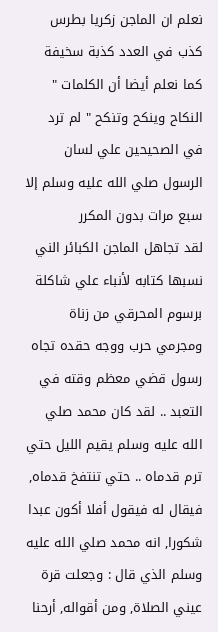نعلم ان الماجن زكريا بطرس كذب في العدد كذبة سخيفة كما نعلم أيضا أن الكلمات " النكاح وينكح وتنكح " لم ترد في الصحيحين علي لسان الرسول صلي الله عليه وسلم إلا سبع مرات بدون المكرر
لقد تجاهل الماجن الكبائر الني نسبها كتابه لأنباء علي شاكلة برسوم المحرقي من زناة ومجرمي حرب ووجه حقده تجاه رسول قضي معظم وقته في التعبد .. لقد كان محمد صلي الله عليه وسلم يقيم الليل حتي ترم قدماه .. حتي تنتفخ قدماه, فيقال له فيقول أفلا أكون عبدا شكورا, انه محمد صلي الله عليه وسلم الذي قال : وجعلت قرة عيني الصلاة, ومن أقواله, أرحنا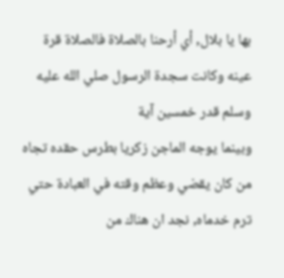بها يا بلال, أي أرحنا بالصلاة فالصلاة قرة عينه وكانت سجدة الرسول صلي الله عليه وسلم قدر خمسين آية
وبينما يوجه الماجن زكريا بطرس حقده تجاه من كان يقضي وعظم وقته في العبادة حتي ترم خدماه, نجد ان هناك من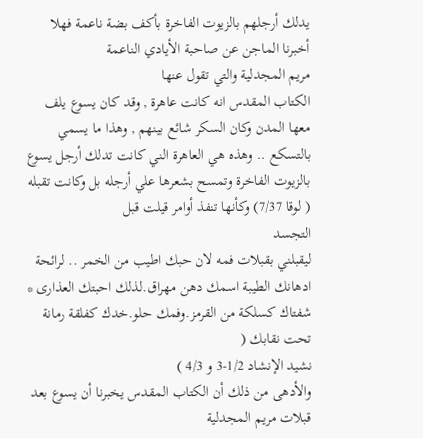يدلك أرجلهم بالزيوت الفاخرة بأكف بضة ناعمة فهلا أخبرنا الماجن عن صاحبة الأيادي الناعمة
مريم المجدلية والتي تقول عنها
الكتاب المقدس انه كانت عاهرة , وقد كان يسوع يلف معها المدن وكان السكر شائع بينهم , وهذا ما يسمي بالتسكع .. وهذه هي العاهرة الني كانت تدلك أرجل يسوع بالزيوت الفاخرة وتمسح بشعرها علي أرجله بل وكانت تقبله ( لوقا 7/37) وكأنها تنفذ أوامر قيلت قبل
التجسد
ليقبلني بقبلات فمه لان حبك اطيب من الخمر .. لرائحة ادهانك الطيبة اسمك دهن مهراق.لذلك احبتك العذارى * شفتاك كسلكة من القرمز.وفمك حلو.خدك كفلقة رمانة تحت نقابك (
نشيد الإنشاد 1/2-3 و 4/3 )
والأدهى من ذلك أن الكتاب المقدس يخبرنا أن يسوع بعد قبلات مريم المجدلية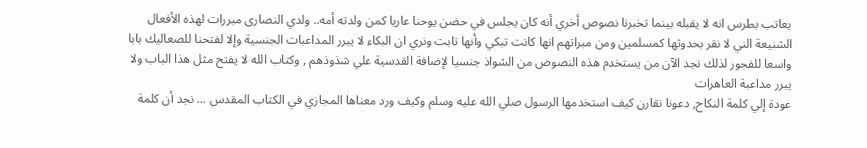يعاتب بطرس انه لا يقبله بينما تخبرنا نصوص أخري أنه كان يجلس في حضن يوحنا عاريا كمن ولدته أمه.. ولدي النصارى مبررات لهذه الأفعال الشنيعة الني لا نقر بحدوثها كمسلمين ومن مبراتهم انها كانت تبكي وأنها تابت ونري ان البكاء لا يبرر المداعبات الجنسية وإلا لفتحنا للصعاليك بابا واسعا للفجور لذلك نجد الآن من يستخدم هذه النصوص من الشواذ جنسيا لإضافة القدسية علي شذوذهم , وكتاب الله لا يفتح مثل هذا الباب ولا يبرر مداعبة العاهرات
عودة إلي كلمة النكاح, دعونا نقارن كيف استخدمها الرسول صلي الله عليه وسلم وكيف ورد معناها المجازي في الكتاب المقدس ... نجد أن كلمة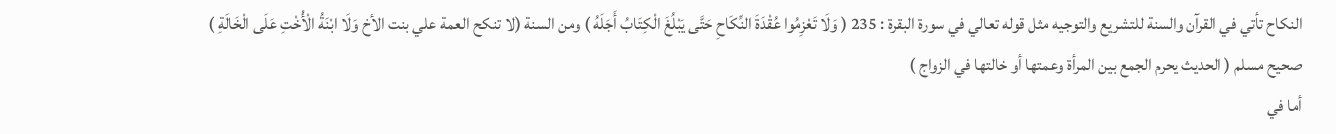النكاح تأتي في القرآن والسنة للتشريع والتوجيه مثل قوله تعالي في سورة البقرة : 235 ( وَلَا تَعْزِمُوا عُقْدَةَ النِّكَاحِ حَتَّى يَبْلُغَ الْكِتَابُ أَجَلَهُ ) ومن السنة (لا تنكح العمة علي بنت الأخ وَلَا ابْنَةُ الْأُخْتِ عَلَى الْخَالَةِ ) صحيح مسلم ( الحديث يحرم الجمع بين المرأة وعمتها أو خالتها في الزواج )
أما في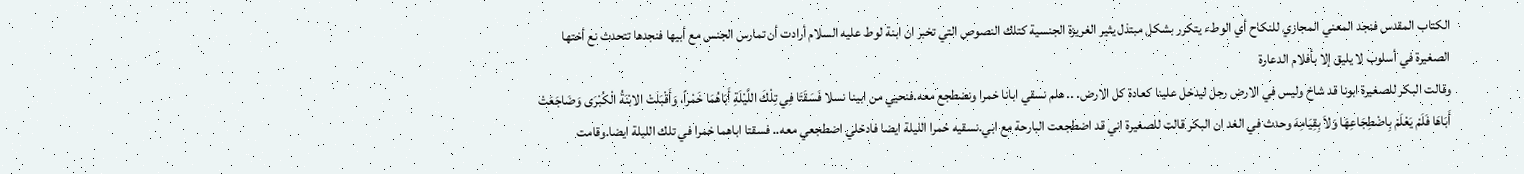الكتاب المقدس فنجد المعني المجازي للنكاح أي الوطء يتكرر بشكل مبتذل يثير الغريزة الجنسية كتلك النصوص التي تخبر ان ابنة لوط عليه السلام أرادت أن تمارس الجنس مع أبيها فنجدها تتحدث نع أختها الصغيرة في أسلوب لا يليق إلا بأفلام الدعارة
وقالت البكر للصغيرة ابونا قد شاخ وليس في الارض رجل ليدخل علينا كعادة كل الارض. .. هلم نسقي ابانا خمرا ونضطجع معه.فنحيي من ابينا نسلا فَسَقَتَا فِي تِلْكَ اللَّيْلَةِ أَبَاهُمَا خَمْراً، وَأَقْبَلَتْ الابْنَةُ الْكُبْرَى وَضَاجَعَتْ أَبَاهَا فَلَمْ يَعْلَمْ بِاضْطِجَاعِهَا وَلاَ بِقِيَامِهَ وحدث في الغد ان البكر قالت للصغيرة اني قد اضطجعت البارحة مع ابي.نسقيه خمرا الليلة ايضا فادخلي اضطجعي معه.. فسقتا اباهما خمرا في تلك الليلة ايضا.وقامت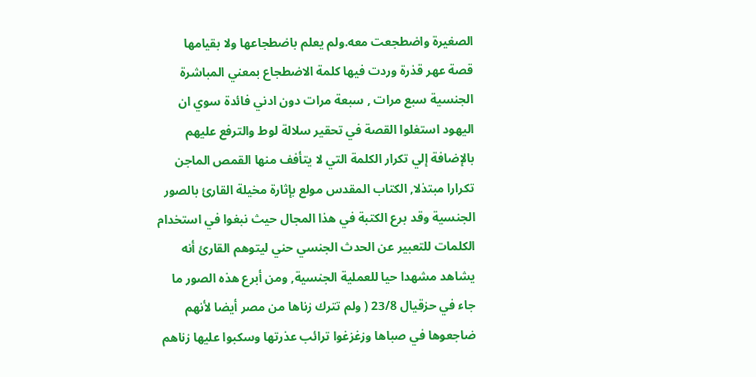الصغيرة واضطجعت معه.ولم يعلم باضطجاعها ولا بقيامها
قصة عهر قذرة وردت فيها كلمة الاضطجاع بمعني المباشرة الجنسية سبع مرات , سبعة مرات دون ادني فائدة سوي ان اليهود استغلوا القصة في تحقير سلالة لوط والترفع عليهم
بالإضافة إلي تكرار الكلمة التي لا يتأفف منها القمص الماجن تكرارا مبتذلا, الكتاب المقدس مولع بإثارة مخيلة القارئ بالصور الجنسية وقد برع الكتبة في هذا المجال حيث نبغوا في استخدام الكلمات للتعبير عن الحدث الجنسي حني ليتوهم القارئ أنه يشاهد مشهدا حيا للعملية الجنسية, ومن أبرع هذه الصور ما جاء في حزقيال 23/8 ( ولم تترك زناها من مصر أيضا لأنهم ضاجعوها في صباها وزغزغوا ترائب عذرتها وسكبوا عليها زناهم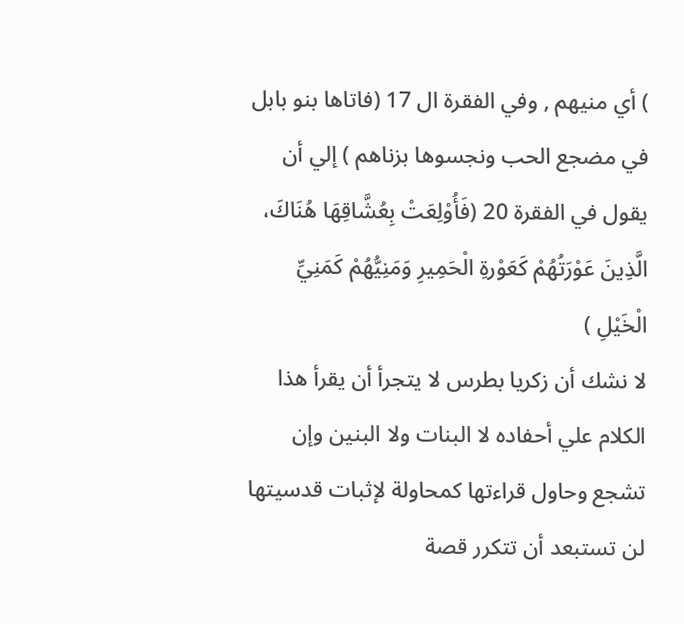) أي منيهم , وفي الفقرة ال 17 (فاتاها بنو بابل في مضجع الحب ونجسوها بزناهم ) إلي أن يقول في الفقرة 20 (فَأُوْلِعَتْ بِعُشَّاقِهَا هُنَاكَ، الَّذِينَ عَوْرَتُهُمْ كَعَوْرةِ الْحَمِيرِ وَمَنِيُّهُمْ كَمَنِيِّ الْخَيْلِ )
لا نشك أن زكريا بطرس لا يتجرأ أن يقرأ هذا الكلام علي أحفاده لا البنات ولا البنين وإن تشجع وحاول قراءتها كمحاولة لإثبات قدسيتها لن تستبعد أن تتكرر قصة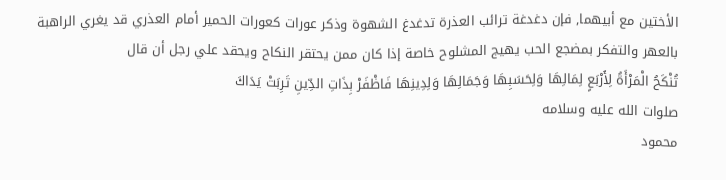الأختين مع أبيهما, فإن دغدغة ترائب العذرة تدغدغ الشهوة وذكر عورات كعورات الحمير أمام العذري قد يغري الراهبة بالعهر والتفكر بمضجع الحب يهيج المشلوح خاصة إذا كان ممن يحتقر النكاح ويحقد علي رجل أن قال
تُنْكَحُ الْمَرْأَةُ لِأَرْبَعٍ لِمَالِهَا وَلِحَسَبِهَا وَجَمَالِهَا وَلِدِينِهَا فَاظْفَرْ بِذَاتِ الدِّينِ تَرِبَتْ يَدَاكَ
صلوات الله عليه وسلامه
محمود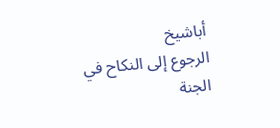أباشيخ
الرجوع إلى النكاح في الجنة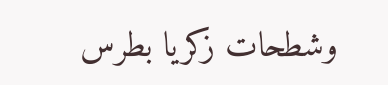وشطحات زكريا بطرس